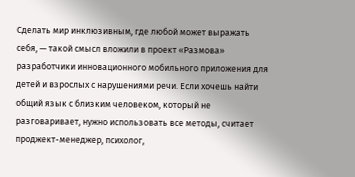Сделать мир инклюзивным, где любой может выражать себя, — такой смысл вложили в проект «Размова» разработчики инновационного мобильного приложения для детей и взрослых с нарушениями речи. Если хочешь найти общий язык с близким человеком, который не разговаривает, нужно использовать все методы, считает проджект-менеджер, психолог,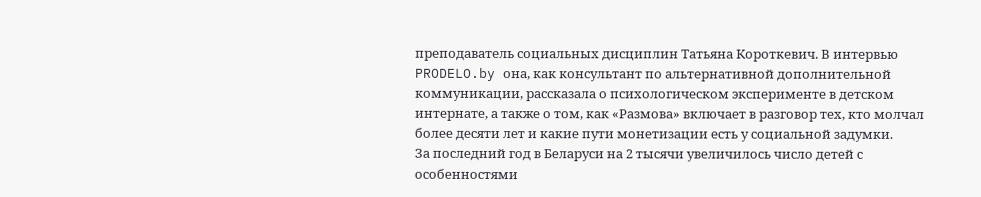преподаватель социальных дисциплин Татьяна Короткевич. В интервью PRODELO.by она, как консультант по альтернативной дополнительной коммуникации, рассказала о психологическом эксперименте в детском интернате, а также о том, как «Размова» включает в разговор тех, кто молчал более десяти лет и какие пути монетизации есть у социальной задумки.
За последний год в Беларуси на 2 тысячи увеличилось число детей с особенностями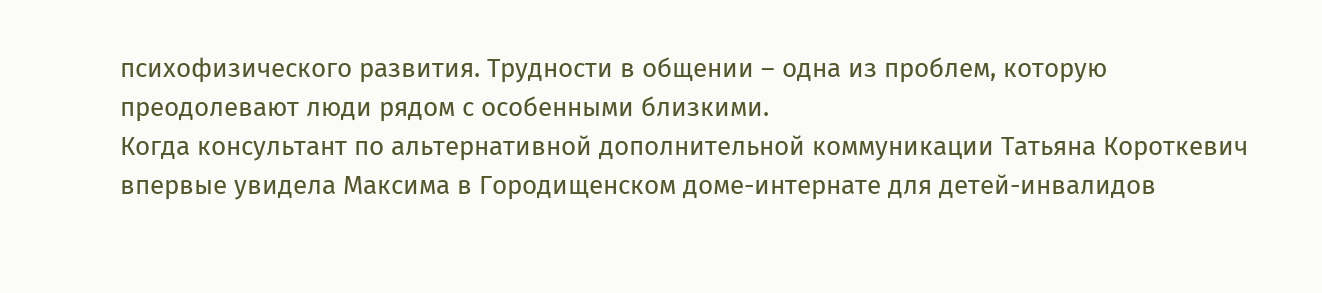психофизического развития. Трудности в общении – одна из проблем, которую преодолевают люди рядом с особенными близкими.
Когда консультант по альтернативной дополнительной коммуникации Татьяна Короткевич впервые увидела Максима в Городищенском доме-интернате для детей-инвалидов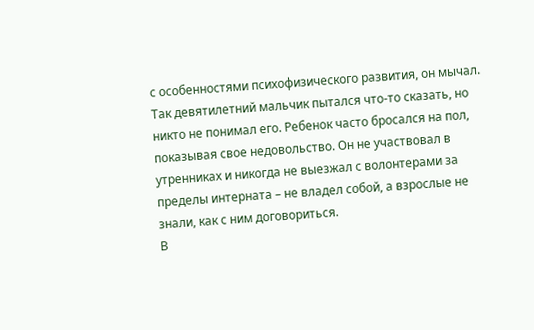с особенностями психофизического развития, он мычал. Так девятилетний мальчик пытался что-то сказать, но никто не понимал его. Ребенок часто бросался на пол, показывая свое недовольство. Он не участвовал в утренниках и никогда не выезжал с волонтерами за пределы интерната – не владел собой, а взрослые не знали, как с ним договориться.
В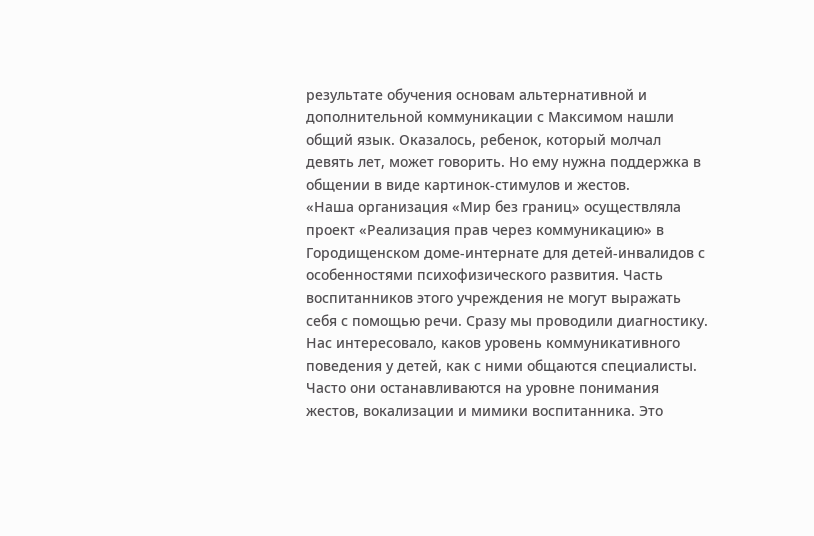результате обучения основам альтернативной и дополнительной коммуникации с Максимом нашли общий язык. Оказалось, ребенок, который молчал девять лет, может говорить. Но ему нужна поддержка в общении в виде картинок-стимулов и жестов.
«Наша организация «Мир без границ» осуществляла проект «Реализация прав через коммуникацию» в Городищенском доме-интернате для детей-инвалидов с особенностями психофизического развития. Часть воспитанников этого учреждения не могут выражать себя с помощью речи. Сразу мы проводили диагностику. Нас интересовало, каков уровень коммуникативного поведения у детей, как с ними общаются специалисты. Часто они останавливаются на уровне понимания жестов, вокализации и мимики воспитанника. Это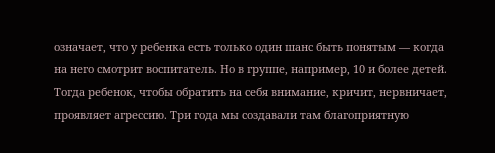означает, что у ребенка есть только один шанс быть понятым — когда на него смотрит воспитатель. Но в группе, например, 10 и более детей. Тогда ребенок, чтобы обратить на себя внимание, кричит, нервничает, проявляет агрессию. Три года мы создавали там благоприятную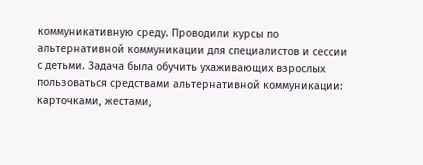коммуникативную среду. Проводили курсы по альтернативной коммуникации для специалистов и сессии с детьми. Задача была обучить ухаживающих взрослых пользоваться средствами альтернативной коммуникации: карточками, жестами,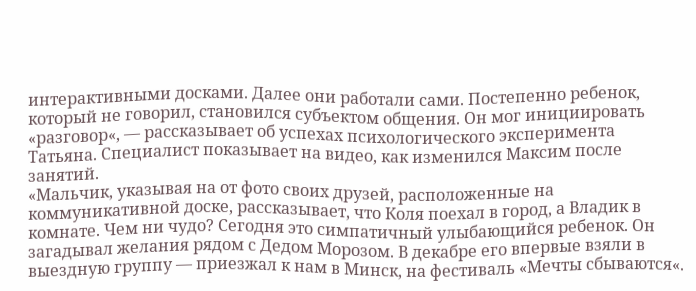интерактивными досками. Далее они работали сами. Постепенно ребенок, который не говорил, становился субъектом общения. Он мог инициировать «разговор«, — рассказывает об успехах психологического эксперимента Татьяна. Специалист показывает на видео, как изменился Максим после занятий.
«Мальчик, указывая на от фото своих друзей, расположенные на коммуникативной доске, рассказывает, что Коля поехал в город, а Владик в комнате. Чем ни чудо? Сегодня это симпатичный улыбающийся ребенок. Он загадывал желания рядом с Дедом Морозом. В декабре его впервые взяли в выездную группу — приезжал к нам в Минск, на фестиваль «Мечты сбываются«.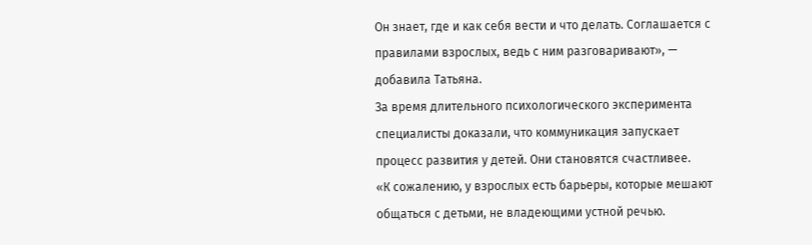Он знает, где и как себя вести и что делать. Соглашается с правилами взрослых, ведь с ним разговаривают», — добавила Татьяна.
За время длительного психологического эксперимента специалисты доказали, что коммуникация запускает процесс развития у детей. Они становятся счастливее.
«К сожалению, у взрослых есть барьеры, которые мешают общаться с детьми, не владеющими устной речью.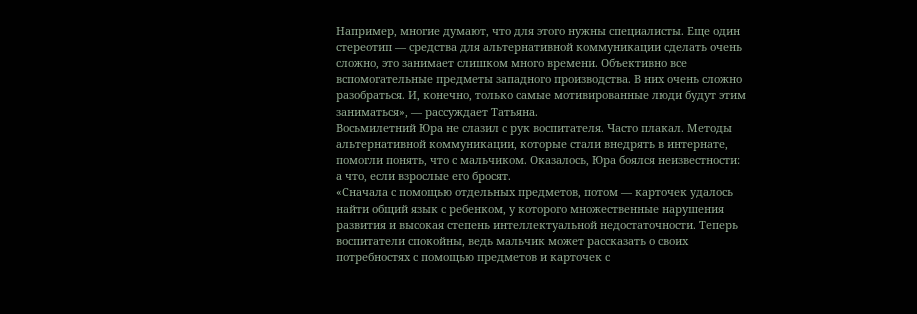Например, многие думают, что для этого нужны специалисты. Еще один стереотип — средства для альтернативной коммуникации сделать очень сложно, это занимает слишком много времени. Объективно все вспомогательные предметы западного производства. В них очень сложно разобраться. И, конечно, только самые мотивированные люди будут этим заниматься», — рассуждает Татьяна.
Восьмилетний Юра не слазил с рук воспитателя. Часто плакал. Методы альтернативной коммуникации, которые стали внедрять в интернате, помогли понять, что с мальчиком. Оказалось, Юра боялся неизвестности: а что, если взрослые его бросят.
«Сначала с помощью отдельных предметов, потом — карточек удалось найти общий язык с ребенком, у которого множественные нарушения развития и высокая степень интеллектуальной недостаточности. Теперь воспитатели спокойны, ведь мальчик может рассказать о своих потребностях с помощью предметов и карточек с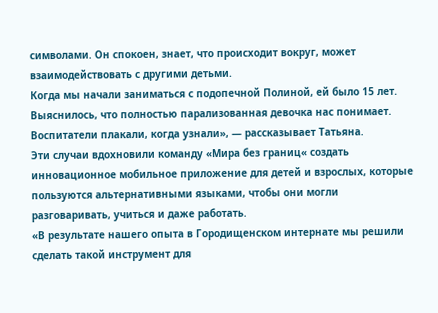символами. Он спокоен, знает, что происходит вокруг, может взаимодействовать с другими детьми.
Когда мы начали заниматься с подопечной Полиной, ей было 15 лет. Выяснилось, что полностью парализованная девочка нас понимает. Воспитатели плакали, когда узнали», — рассказывает Татьяна.
Эти случаи вдохновили команду «Мира без границ« создать инновационное мобильное приложение для детей и взрослых, которые пользуются альтернативными языками, чтобы они могли разговаривать, учиться и даже работать.
«В результате нашего опыта в Городищенском интернате мы решили сделать такой инструмент для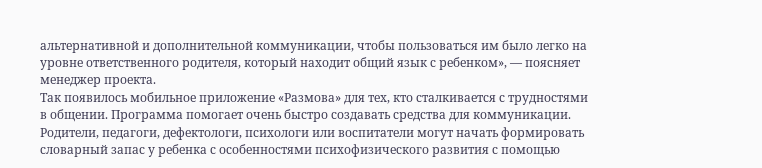альтернативной и дополнительной коммуникации, чтобы пользоваться им было легко на уровне ответственного родителя, который находит общий язык с ребенком», — поясняет менеджер проекта.
Так появилось мобильное приложение «Размова» для тех, кто сталкивается с трудностями в общении. Программа помогает очень быстро создавать средства для коммуникации. Родители, педагоги, дефектологи, психологи или воспитатели могут начать формировать словарный запас у ребенка с особенностями психофизического развития с помощью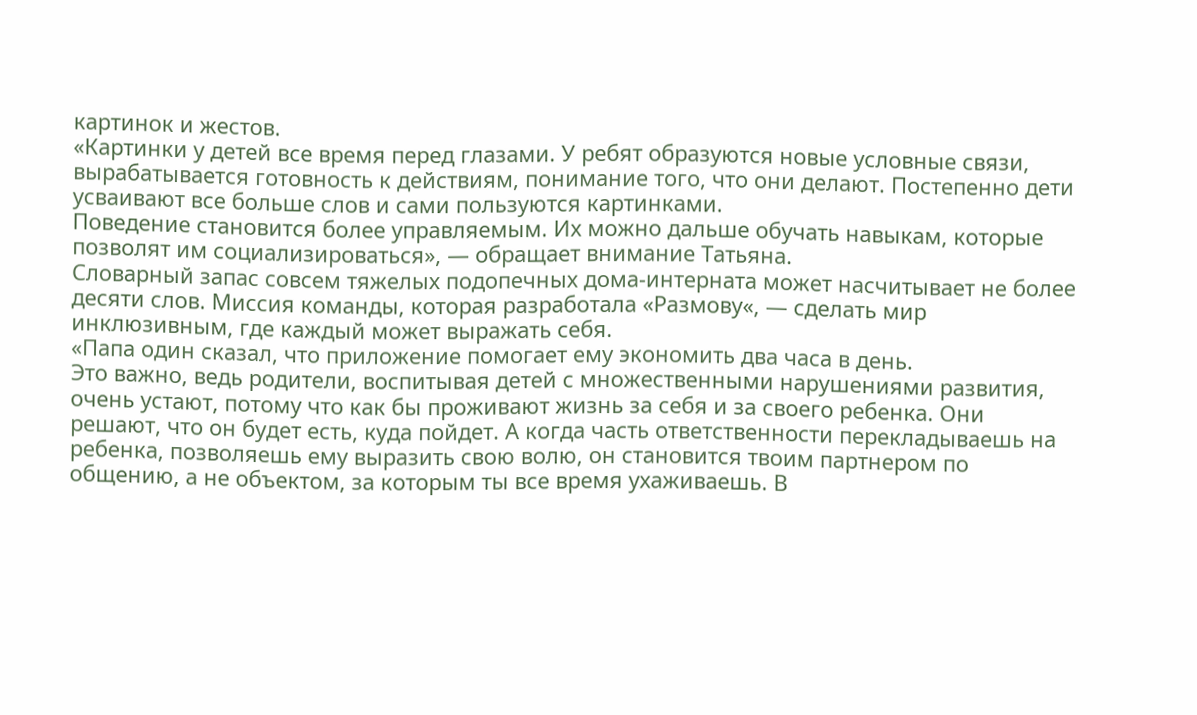картинок и жестов.
«Картинки у детей все время перед глазами. У ребят образуются новые условные связи, вырабатывается готовность к действиям, понимание того, что они делают. Постепенно дети усваивают все больше слов и сами пользуются картинками.
Поведение становится более управляемым. Их можно дальше обучать навыкам, которые позволят им социализироваться», — обращает внимание Татьяна.
Словарный запас совсем тяжелых подопечных дома-интерната может насчитывает не более десяти слов. Миссия команды, которая разработала «Размову«, — сделать мир инклюзивным, где каждый может выражать себя.
«Папа один сказал, что приложение помогает ему экономить два часа в день.
Это важно, ведь родители, воспитывая детей с множественными нарушениями развития, очень устают, потому что как бы проживают жизнь за себя и за своего ребенка. Они решают, что он будет есть, куда пойдет. А когда часть ответственности перекладываешь на ребенка, позволяешь ему выразить свою волю, он становится твоим партнером по общению, а не объектом, за которым ты все время ухаживаешь. В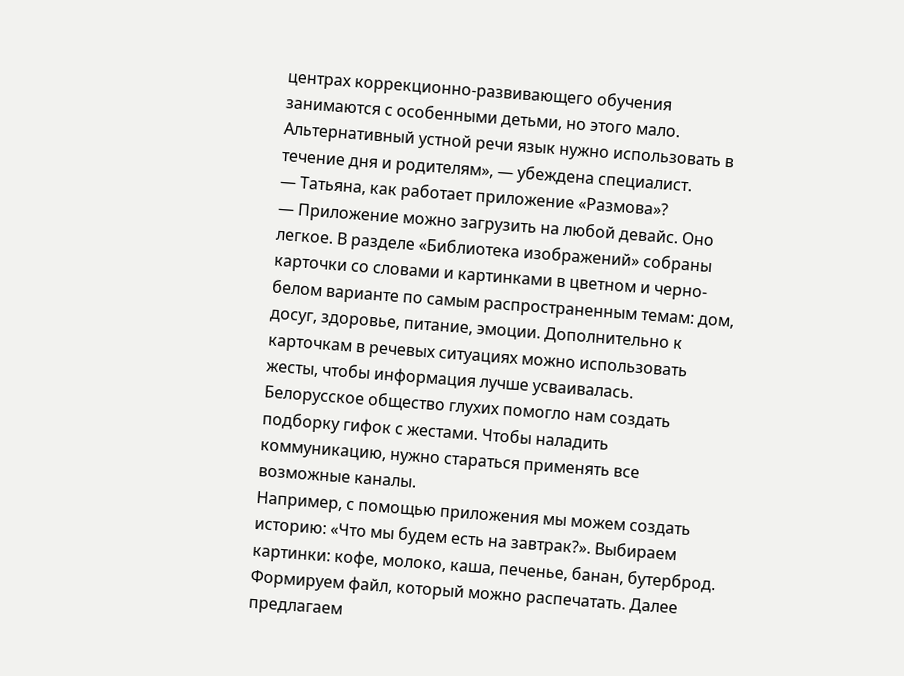центрах коррекционно-развивающего обучения занимаются с особенными детьми, но этого мало. Альтернативный устной речи язык нужно использовать в течение дня и родителям», — убеждена специалист.
— Татьяна, как работает приложение «Размова»?
— Приложение можно загрузить на любой девайс. Оно легкое. В разделе «Библиотека изображений» собраны карточки со словами и картинками в цветном и черно-белом варианте по самым распространенным темам: дом, досуг, здоровье, питание, эмоции. Дополнительно к карточкам в речевых ситуациях можно использовать жесты, чтобы информация лучше усваивалась. Белорусское общество глухих помогло нам создать подборку гифок с жестами. Чтобы наладить коммуникацию, нужно стараться применять все возможные каналы.
Например, с помощью приложения мы можем создать историю: «Что мы будем есть на завтрак?». Выбираем картинки: кофе, молоко, каша, печенье, банан, бутерброд. Формируем файл, который можно распечатать. Далее предлагаем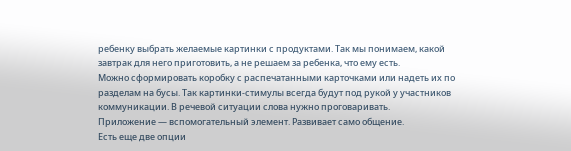ребенку выбрать желаемые картинки с продуктами. Так мы понимаем, какой завтрак для него приготовить, а не решаем за ребенка, что ему есть.
Можно сформировать коробку с распечатанными карточками или надеть их по разделам на бусы. Так картинки-стимулы всегда будут под рукой у участников коммуникации. В речевой ситуации слова нужно проговаривать.
Приложение — вспомогательный элемент. Развивает само общение.
Есть еще две опции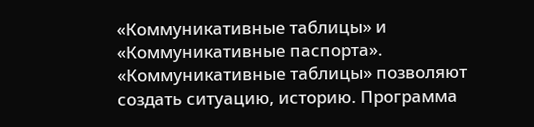«Коммуникативные таблицы» и «Коммуникативные паспорта». «Коммуникативные таблицы» позволяют создать ситуацию, историю. Программа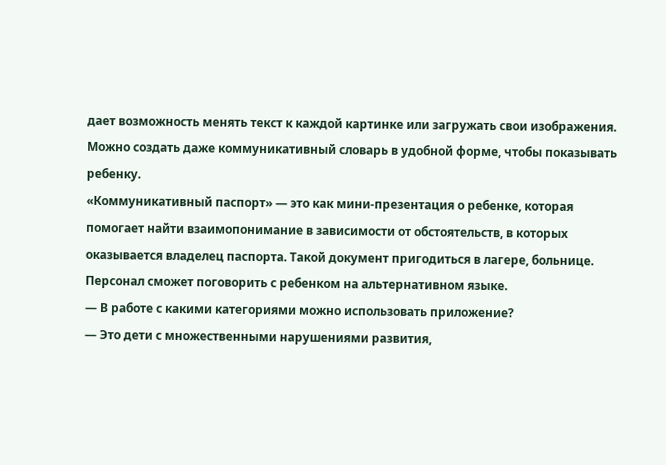дает возможность менять текст к каждой картинке или загружать свои изображения. Можно создать даже коммуникативный словарь в удобной форме, чтобы показывать ребенку.
«Коммуникативный паспорт» — это как мини-презентация о ребенке, которая помогает найти взаимопонимание в зависимости от обстоятельств, в которых оказывается владелец паспорта. Такой документ пригодиться в лагере, больнице. Персонал сможет поговорить с ребенком на альтернативном языке.
— В работе с какими категориями можно использовать приложение?
— Это дети с множественными нарушениями развития,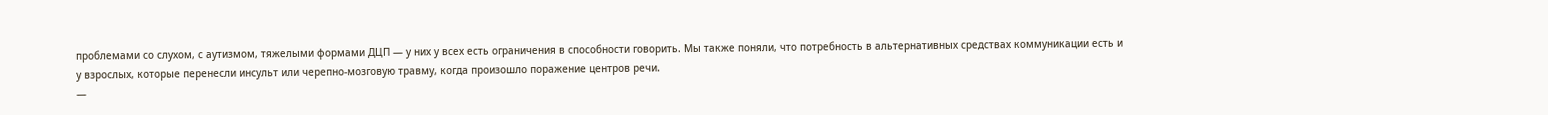проблемами со слухом, с аутизмом, тяжелыми формами ДЦП — у них у всех есть ограничения в способности говорить. Мы также поняли, что потребность в альтернативных средствах коммуникации есть и у взрослых, которые перенесли инсульт или черепно-мозговую травму, когда произошло поражение центров речи.
—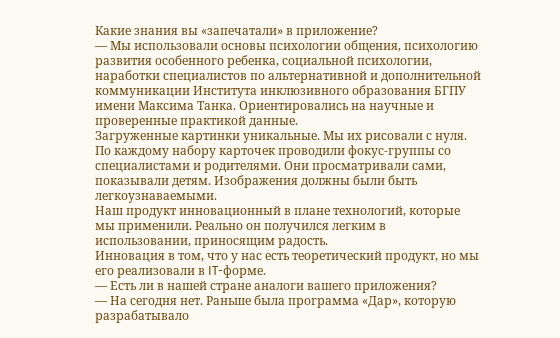Какие знания вы «запечатали» в приложение?
— Мы использовали основы психологии общения, психологию развития особенного ребенка, социальной психологии, наработки специалистов по альтернативной и дополнительной коммуникации Института инклюзивного образования БГПУ имени Максима Танка. Ориентировались на научные и проверенные практикой данные.
Загруженные картинки уникальные. Мы их рисовали с нуля. По каждому набору карточек проводили фокус-группы со специалистами и родителями. Они просматривали сами, показывали детям. Изображения должны были быть легкоузнаваемыми.
Наш продукт инновационный в плане технологий, которые мы применили. Реально он получился легким в использовании, приносящим радость.
Инновация в том, что у нас есть теоретический продукт, но мы его реализовали в IT-форме.
— Есть ли в нашей стране аналоги вашего приложения?
— На сегодня нет. Раньше была программа «Дар», которую разрабатывало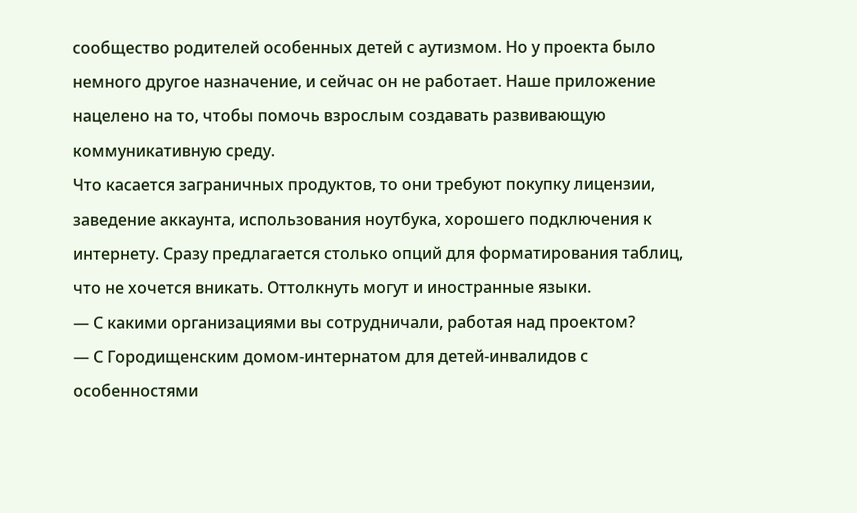сообщество родителей особенных детей с аутизмом. Но у проекта было немного другое назначение, и сейчас он не работает. Наше приложение нацелено на то, чтобы помочь взрослым создавать развивающую коммуникативную среду.
Что касается заграничных продуктов, то они требуют покупку лицензии, заведение аккаунта, использования ноутбука, хорошего подключения к интернету. Сразу предлагается столько опций для форматирования таблиц, что не хочется вникать. Оттолкнуть могут и иностранные языки.
— С какими организациями вы сотрудничали, работая над проектом?
— С Городищенским домом-интернатом для детей-инвалидов с особенностями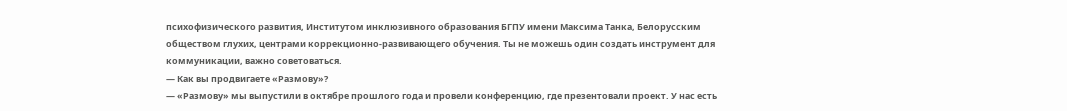психофизического развития, Институтом инклюзивного образования БГПУ имени Максима Танка, Белорусским обществом глухих, центрами коррекционно-развивающего обучения. Ты не можешь один создать инструмент для коммуникации, важно советоваться.
— Как вы продвигаете «Размову»?
— «Размову» мы выпустили в октябре прошлого года и провели конференцию, где презентовали проект. У нас есть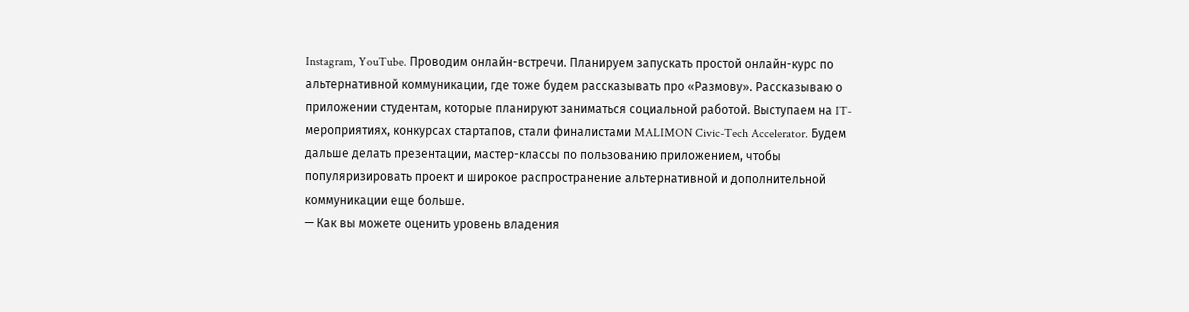Instagram, YouTube. Проводим онлайн-встречи. Планируем запускать простой онлайн-курс по альтернативной коммуникации, где тоже будем рассказывать про «Размову». Рассказываю о приложении студентам, которые планируют заниматься социальной работой. Выступаем на IT-мероприятиях, конкурсах стартапов, стали финалистами MALIMON Civic-Tech Accelerator. Будем дальше делать презентации, мастер-классы по пользованию приложением, чтобы популяризировать проект и широкое распространение альтернативной и дополнительной коммуникации еще больше.
— Как вы можете оценить уровень владения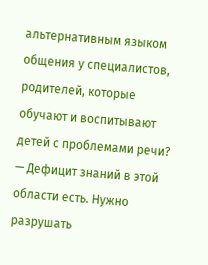альтернативным языком общения у специалистов, родителей, которые обучают и воспитывают детей с проблемами речи?
— Дефицит знаний в этой области есть. Нужно разрушать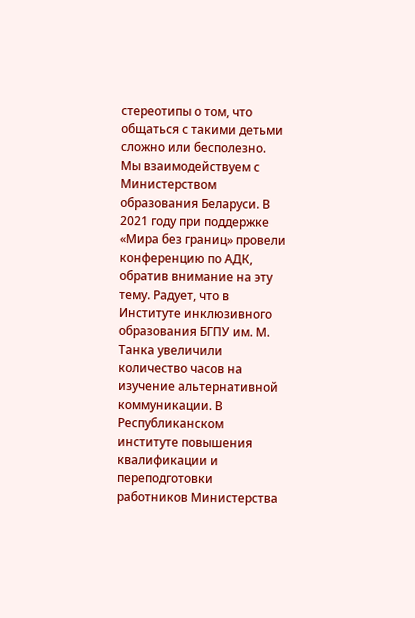стереотипы о том, что общаться с такими детьми сложно или бесполезно.
Мы взаимодействуем с Министерством образования Беларуси. В 2021 году при поддержке «Мира без границ» провели конференцию по АДК, обратив внимание на эту тему. Радует, что в Институте инклюзивного образования БГПУ им. М. Танка увеличили количество часов на изучение альтернативной коммуникации. В Республиканском институте повышения квалификации и переподготовки работников Министерства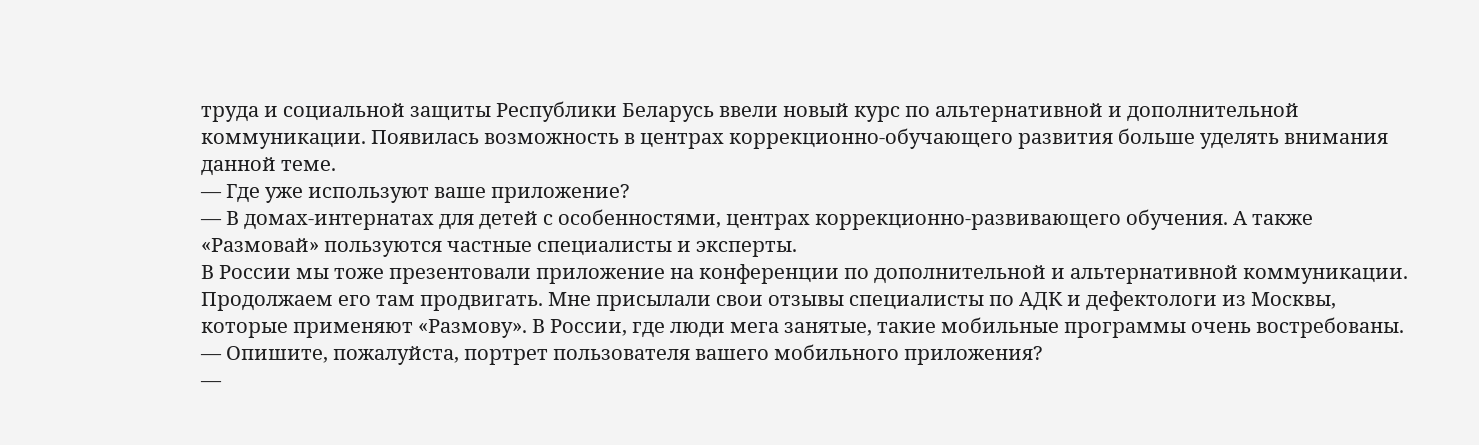труда и социальной защиты Республики Беларусь ввели новый курс по альтернативной и дополнительной коммуникации. Появилась возможность в центрах коррекционно-обучающего развития больше уделять внимания данной теме.
— Где уже используют ваше приложение?
— В домах-интернатах для детей с особенностями, центрах коррекционно-развивающего обучения. А также «Размовай» пользуются частные специалисты и эксперты.
В России мы тоже презентовали приложение на конференции по дополнительной и альтернативной коммуникации. Продолжаем его там продвигать. Мне присылали свои отзывы специалисты по АДК и дефектологи из Москвы, которые применяют «Размову». В России, где люди мега занятые, такие мобильные программы очень востребованы.
— Опишите, пожалуйста, портрет пользователя вашего мобильного приложения?
—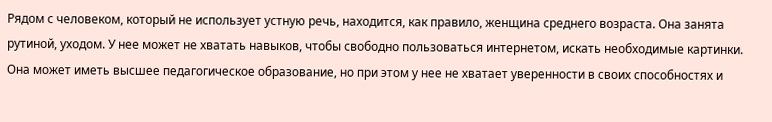Рядом с человеком, который не использует устную речь, находится, как правило, женщина среднего возраста. Она занята рутиной, уходом. У нее может не хватать навыков, чтобы свободно пользоваться интернетом, искать необходимые картинки. Она может иметь высшее педагогическое образование, но при этом у нее не хватает уверенности в своих способностях и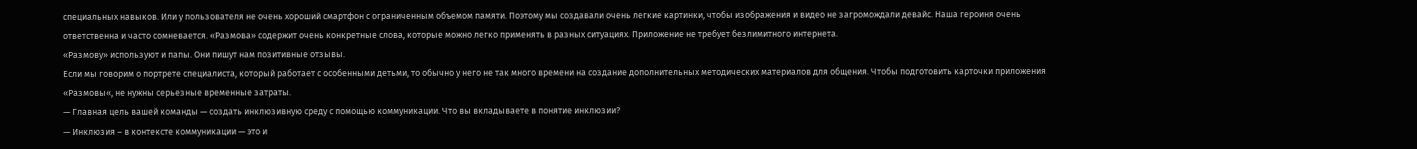специальных навыков. Или у пользователя не очень хороший смартфон с ограниченным объемом памяти. Поэтому мы создавали очень легкие картинки, чтобы изображения и видео не загромождали девайс. Наша героиня очень ответственна и часто сомневается. «Размова» содержит очень конкретные слова, которые можно легко применять в разных ситуациях. Приложение не требует безлимитного интернета.
«Размову» используют и папы. Они пишут нам позитивные отзывы.
Если мы говорим о портрете специалиста, который работает с особенными детьми, то обычно у него не так много времени на создание дополнительных методических материалов для общения. Чтобы подготовить карточки приложения «Размовы«, не нужны серьезные временные затраты.
— Главная цель вашей команды — создать инклюзивную среду с помощью коммуникации. Что вы вкладываете в понятие инклюзии?
— Инклюзия – в контексте коммуникации — это и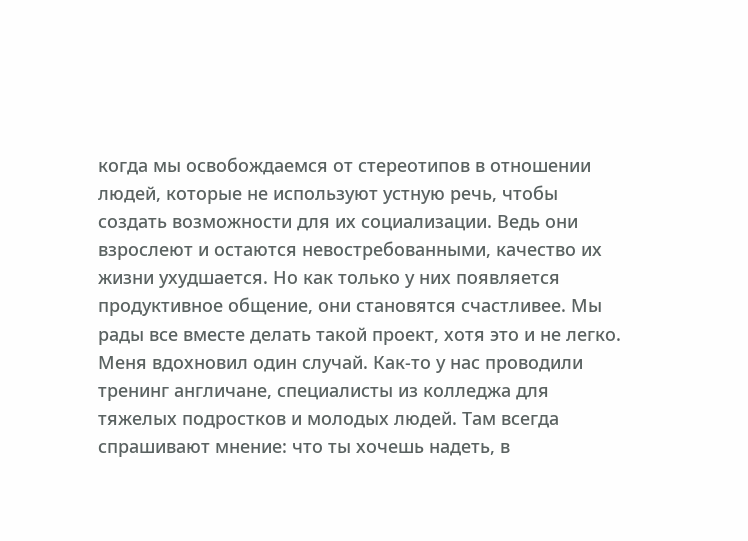когда мы освобождаемся от стереотипов в отношении людей, которые не используют устную речь, чтобы создать возможности для их социализации. Ведь они взрослеют и остаются невостребованными, качество их жизни ухудшается. Но как только у них появляется продуктивное общение, они становятся счастливее. Мы рады все вместе делать такой проект, хотя это и не легко.
Меня вдохновил один случай. Как-то у нас проводили тренинг англичане, специалисты из колледжа для тяжелых подростков и молодых людей. Там всегда спрашивают мнение: что ты хочешь надеть, в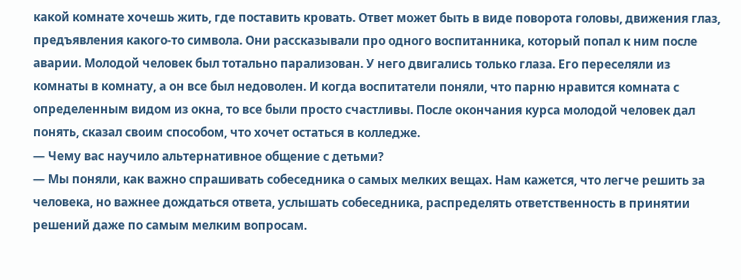какой комнате хочешь жить, где поставить кровать. Ответ может быть в виде поворота головы, движения глаз, предъявления какого-то символа. Они рассказывали про одного воспитанника, который попал к ним после аварии. Молодой человек был тотально парализован. У него двигались только глаза. Его переселяли из комнаты в комнату, а он все был недоволен. И когда воспитатели поняли, что парню нравится комната с определенным видом из окна, то все были просто счастливы. После окончания курса молодой человек дал понять, сказал своим способом, что хочет остаться в колледже.
— Чему вас научило альтернативное общение с детьми?
— Мы поняли, как важно спрашивать собеседника о самых мелких вещах. Нам кажется, что легче решить за человека, но важнее дождаться ответа, услышать собеседника, распределять ответственность в принятии решений даже по самым мелким вопросам.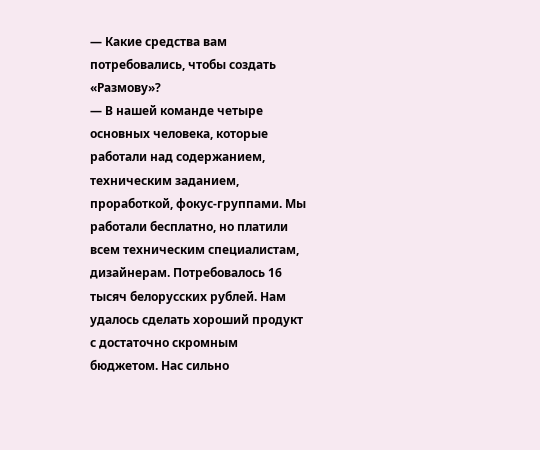— Какие средства вам потребовались, чтобы создать «Размову»?
— В нашей команде четыре основных человека, которые работали над содержанием, техническим заданием, проработкой, фокус-группами. Мы работали бесплатно, но платили всем техническим специалистам, дизайнерам. Потребовалось 16 тысяч белорусских рублей. Нам удалось сделать хороший продукт с достаточно скромным бюджетом. Нас сильно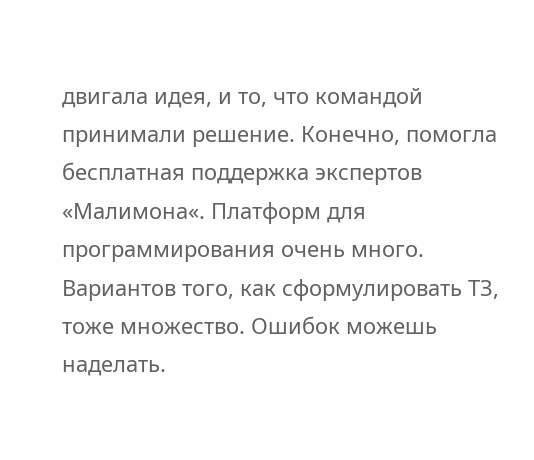двигала идея, и то, что командой принимали решение. Конечно, помогла бесплатная поддержка экспертов «Малимона«. Платформ для программирования очень много. Вариантов того, как сформулировать ТЗ, тоже множество. Ошибок можешь наделать.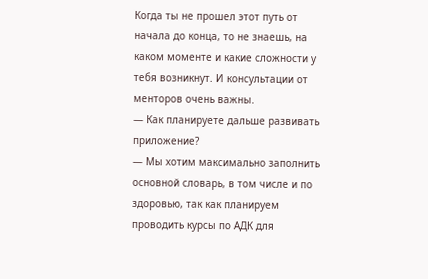Когда ты не прошел этот путь от начала до конца, то не знаешь, на каком моменте и какие сложности у тебя возникнут. И консультации от менторов очень важны.
— Как планируете дальше развивать приложение?
— Мы хотим максимально заполнить основной словарь, в том числе и по здоровью, так как планируем проводить курсы по АДК для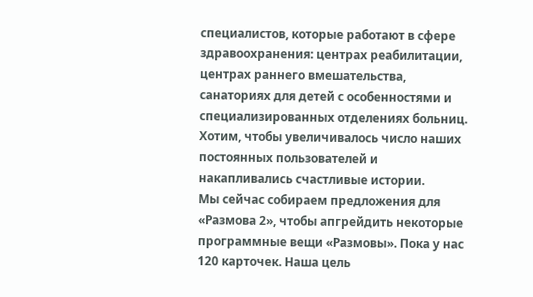специалистов, которые работают в сфере здравоохранения: центрах реабилитации, центрах раннего вмешательства, санаториях для детей с особенностями и специализированных отделениях больниц. Хотим, чтобы увеличивалось число наших постоянных пользователей и накапливались счастливые истории.
Мы сейчас собираем предложения для «Размова 2», чтобы апгрейдить некоторые программные вещи «Размовы». Пока у нас 120 карточек. Наша цель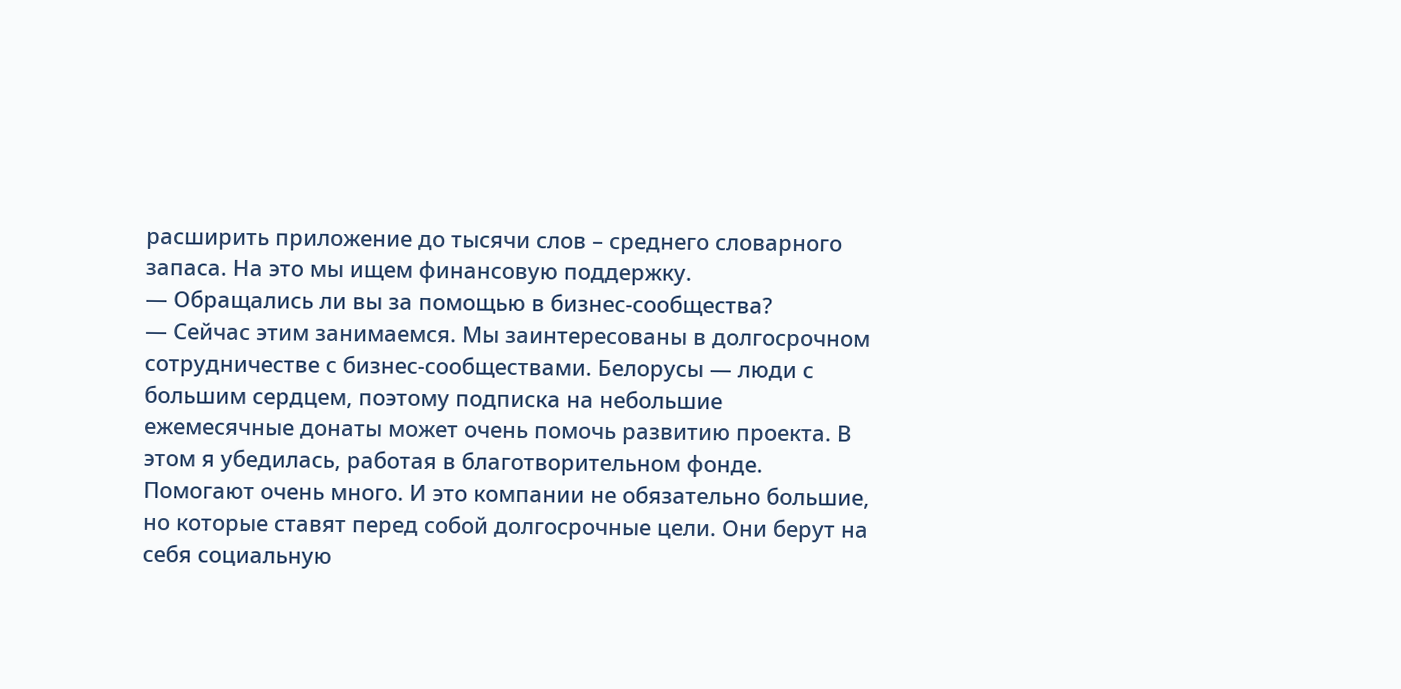расширить приложение до тысячи слов – среднего словарного запаса. На это мы ищем финансовую поддержку.
— Обращались ли вы за помощью в бизнес-сообщества?
— Сейчас этим занимаемся. Мы заинтересованы в долгосрочном сотрудничестве с бизнес-сообществами. Белорусы — люди с большим сердцем, поэтому подписка на небольшие ежемесячные донаты может очень помочь развитию проекта. В этом я убедилась, работая в благотворительном фонде. Помогают очень много. И это компании не обязательно большие, но которые ставят перед собой долгосрочные цели. Они берут на себя социальную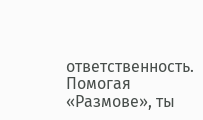ответственность.
Помогая «Размове», ты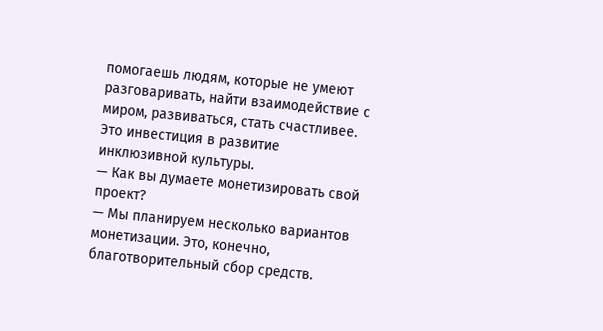помогаешь людям, которые не умеют разговаривать, найти взаимодействие с миром, развиваться, стать счастливее. Это инвестиция в развитие инклюзивной культуры.
— Как вы думаете монетизировать свой проект?
— Мы планируем несколько вариантов монетизации. Это, конечно, благотворительный сбор средств.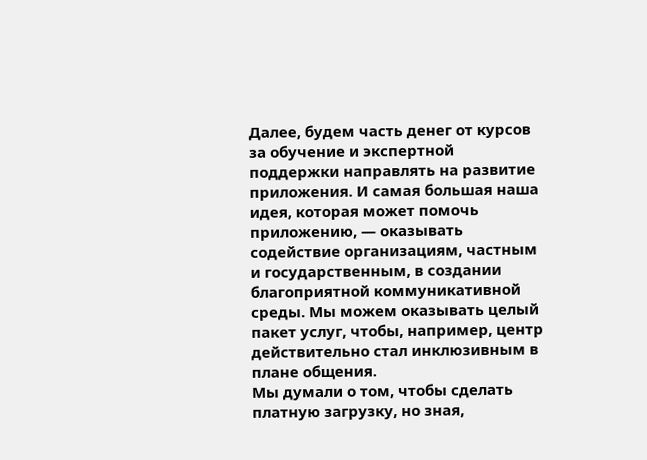Далее, будем часть денег от курсов за обучение и экспертной поддержки направлять на развитие приложения. И самая большая наша идея, которая может помочь приложению, — оказывать содействие организациям, частным и государственным, в создании благоприятной коммуникативной среды. Мы можем оказывать целый пакет услуг, чтобы, например, центр действительно стал инклюзивным в плане общения.
Мы думали о том, чтобы сделать платную загрузку, но зная,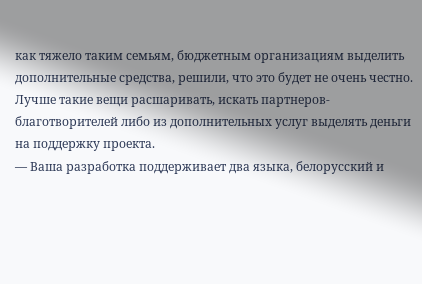как тяжело таким семьям, бюджетным организациям выделить дополнительные средства, решили, что это будет не очень честно. Лучше такие вещи расшаривать, искать партнеров-благотворителей либо из дополнительных услуг выделять деньги на поддержку проекта.
— Ваша разработка поддерживает два языка, белорусский и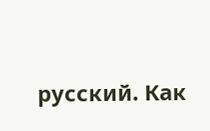русский. Как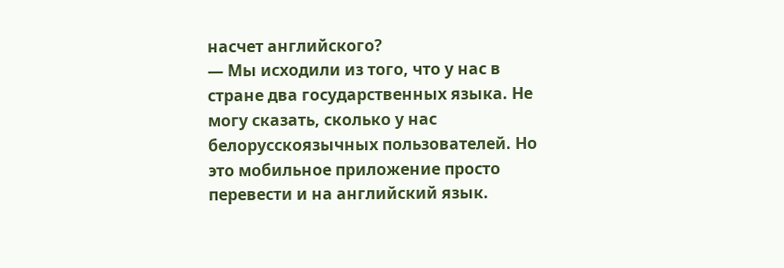насчет английского?
— Мы исходили из того, что у нас в стране два государственных языка. Не могу сказать, сколько у нас белорусскоязычных пользователей. Но это мобильное приложение просто перевести и на английский язык.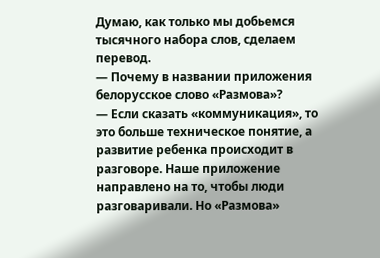Думаю, как только мы добьемся тысячного набора слов, сделаем перевод.
— Почему в названии приложения белорусское слово «Размова»?
— Если сказать «коммуникация», то это больше техническое понятие, а развитие ребенка происходит в разговоре. Наше приложение направлено на то, чтобы люди разговаривали. Но «Размова»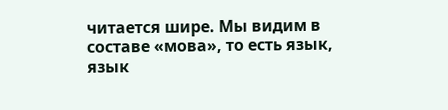читается шире. Мы видим в составе «мова», то есть язык, язык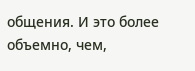общения. И это более объемно, чем,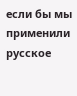если бы мы применили русское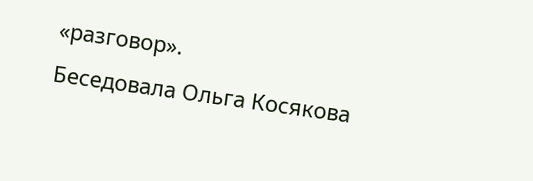«разговор».
Беседовала Ольга Косякова